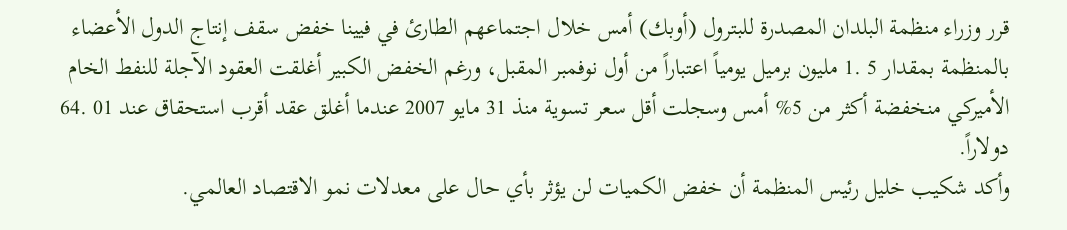قرر وزراء منظمة البلدان المصدرة للبترول (أوبك) أمس خلال اجتماعهم الطارئ في فيينا خفض سقف إنتاج الدول الأعضاء بالمنظمة بمقدار 5 .1 مليون برميل يومياً اعتباراً من أول نوفمبر المقبل، ورغم الخفض الكبير أغلقت العقود الآجلة للنفط الخام الأميركي منخفضة أكثر من 5% أمس وسجلت أقل سعر تسوية منذ 31 مايو 2007 عندما أغلق عقد أقرب استحقاق عند 01 .64 دولاراً.
وأكد شكيب خليل رئيس المنظمة أن خفض الكميات لن يؤثر بأي حال على معدلات نمو الاقتصاد العالمي.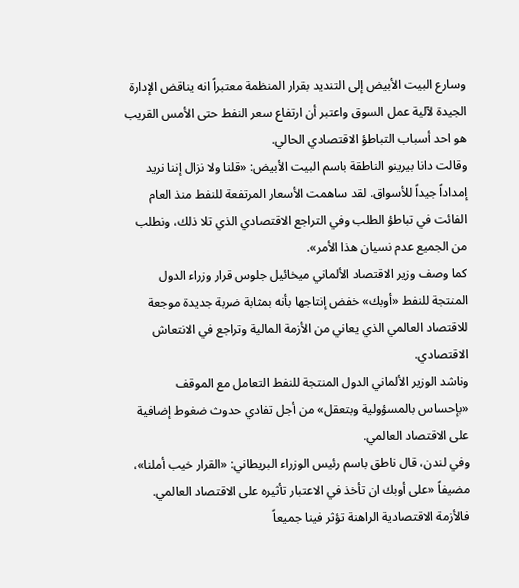وسارع البيت الأبيض إلى التنديد بقرار المنظمة معتبراً انه يناقض الإدارة الجيدة لآلية عمل السوق واعتبر أن ارتفاع سعر النفط حتى الأمس القريب هو احد أسباب التباطؤ الاقتصادي الحالي.
وقالت دانا بيرينو الناطقة باسم البيت الأبيض: «قلنا ولا نزال إننا نريد إمداداً جيداً للأسواق. لقد ساهمت الأسعار المرتفعة للنفط منذ العام الفائت في تباطؤ الطلب وفي التراجع الاقتصادي الذي تلا ذلك، ونطلب من الجميع عدم نسيان هذا الأمر».
كما وصف وزير الاقتصاد الألماني ميخائيل جلوس قرار وزراء الدول المنتجة للنفط «أوبك» خفض إنتاجها بأنه بمثابة ضربة جديدة موجعة للاقتصاد العالمي الذي يعاني من الأزمة المالية وتراجع في الانتعاش الاقتصادي.
وناشد الوزير الألماني الدول المنتجة للنفط التعامل مع الموقف «بإحساس بالمسؤولية وبتعقل» من أجل تفادي حدوث ضغوط إضافية على الاقتصاد العالمي.
وفي لندن، قال ناطق باسم رئيس الوزراء البريطاني: «القرار خيب أملنا»، مضيفاً «على أوبك ان تأخذ في الاعتبار تأثيره على الاقتصاد العالمي. فالأزمة الاقتصادية الراهنة تؤثر فينا جميعاً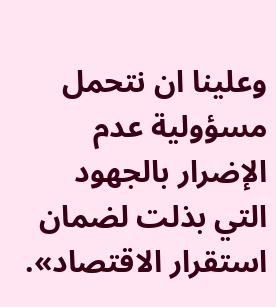وعلينا ان نتحمل مسؤولية عدم الإضرار بالجهود التي بذلت لضمان استقرار الاقتصاد».